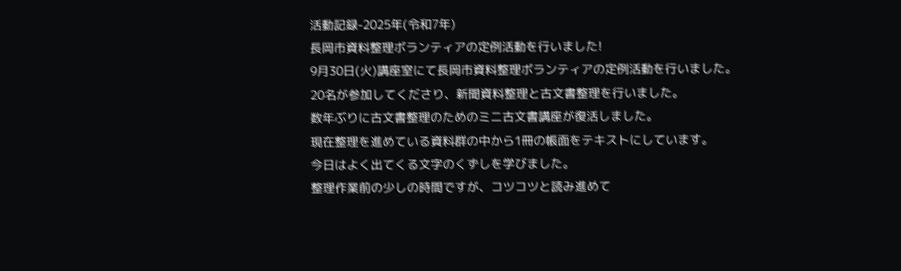活動記録-2025年(令和7年)
長岡市資料整理ボランティアの定例活動を行いました!
9月30日(火)講座室にて長岡市資料整理ボランティアの定例活動を行いました。
20名が参加してくださり、新聞資料整理と古文書整理を行いました。
数年ぶりに古文書整理のためのミニ古文書講座が復活しました。
現在整理を進めている資料群の中から1冊の帳面をテキストにしています。
今日はよく出てくる文字のくずしを学びました。
整理作業前の少しの時間ですが、コツコツと読み進めて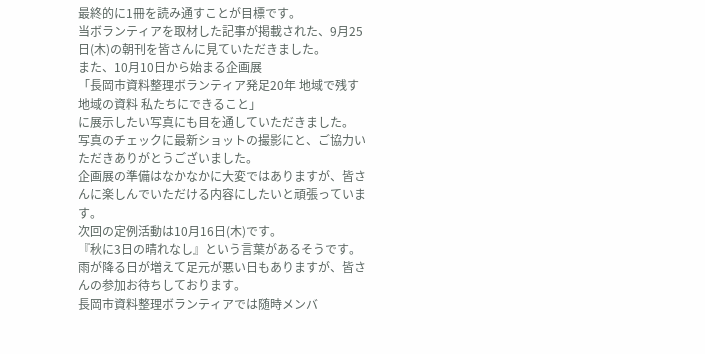最終的に1冊を読み通すことが目標です。
当ボランティアを取材した記事が掲載された、9月25日(木)の朝刊を皆さんに見ていただきました。
また、10月10日から始まる企画展
「長岡市資料整理ボランティア発足20年 地域で残す 地域の資料 私たちにできること」
に展示したい写真にも目を通していただきました。
写真のチェックに最新ショットの撮影にと、ご協力いただきありがとうございました。
企画展の準備はなかなかに大変ではありますが、皆さんに楽しんでいただける内容にしたいと頑張っています。
次回の定例活動は10月16日(木)です。
『秋に3日の晴れなし』という言葉があるそうです。
雨が降る日が増えて足元が悪い日もありますが、皆さんの参加お待ちしております。
長岡市資料整理ボランティアでは随時メンバ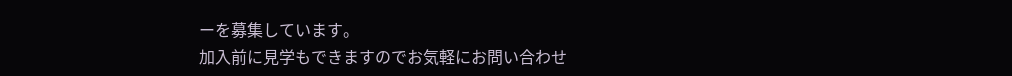ーを募集しています。
加入前に見学もできますのでお気軽にお問い合わせ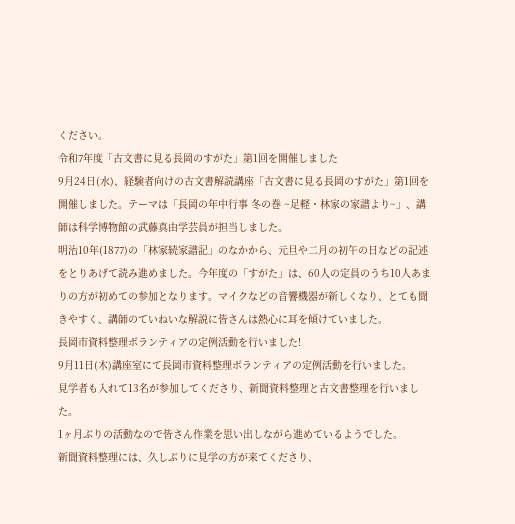ください。
令和7年度「古文書に見る長岡のすがた」第1回を開催しました
9月24日(水)、経験者向けの古文書解読講座「古文書に見る長岡のすがた」第1回を開催しました。テーマは「長岡の年中行事 冬の巻 ~足軽・林家の家譜より~」、講師は科学博物館の武藤真由学芸員が担当しました。
明治10年(1877)の「林家続家譜記」のなかから、元旦や二月の初午の日などの記述をとりあげて読み進めました。今年度の「すがた」は、60人の定員のうち10人あまりの方が初めての参加となります。マイクなどの音響機器が新しくなり、とても聞きやすく、講師のていねいな解説に皆さんは熱心に耳を傾けていました。
長岡市資料整理ボランティアの定例活動を行いました!
9月11日(木)講座室にて長岡市資料整理ボランティアの定例活動を行いました。
見学者も入れて13名が参加してくださり、新聞資料整理と古文書整理を行いました。
1ヶ月ぶりの活動なので皆さん作業を思い出しながら進めているようでした。
新聞資料整理には、久しぶりに見学の方が来てくださり、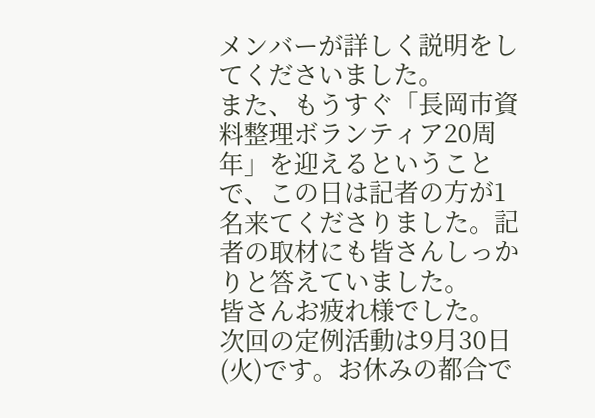メンバーが詳しく説明をしてくださいました。
また、もうすぐ「長岡市資料整理ボランティア20周年」を迎えるということで、この日は記者の方が1名来てくださりました。記者の取材にも皆さんしっかりと答えていました。
皆さんお疲れ様でした。
次回の定例活動は9月30日(火)です。お休みの都合で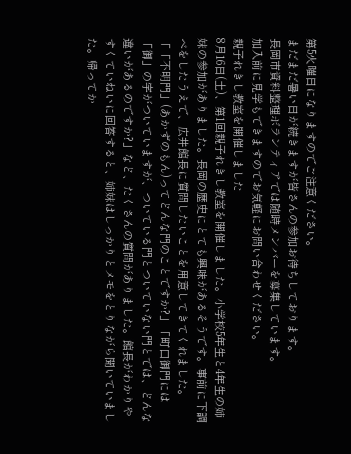第5火曜日になりますのでご注意ください。
まだまだ暑い日が続きますが皆さんの参加お待ちしております。
長岡市資料整理ボランティアでは随時メンバーを募集しています。
加入前に見学もできますのでお気軽にお問い合わせください。
親子れきし教室を開催しました
8月16日(土)、第1回親子れきし教室を開催しました。小学校5年生と4年生の姉妹の参加がありました。長岡の歴史にとても興味があるそうです。事前に下調べをしたうえで、広井館長に質問したいことを用意してきてくれました。
「「不明門」(あかずのもん)ってどんな門のことですか?」「町口御門には「御」の字がついていますが、ついている門とついていない門とでは、どんな違いがあるのですか?」など、たくさんの質問がありました。館長がわかりやすくていねいに回答すると、姉妹はしっかりとメモをとりながら聞いていました。帰ってか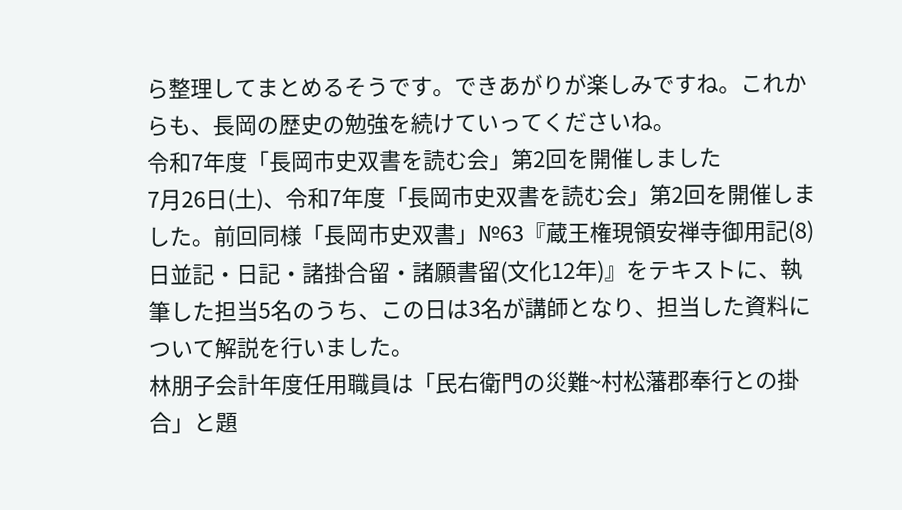ら整理してまとめるそうです。できあがりが楽しみですね。これからも、長岡の歴史の勉強を続けていってくださいね。
令和7年度「長岡市史双書を読む会」第2回を開催しました
7月26日(土)、令和7年度「長岡市史双書を読む会」第2回を開催しました。前回同様「長岡市史双書」№63『蔵王権現領安禅寺御用記(8)日並記・日記・諸掛合留・諸願書留(文化12年)』をテキストに、執筆した担当5名のうち、この日は3名が講師となり、担当した資料について解説を行いました。
林朋子会計年度任用職員は「民右衛門の災難~村松藩郡奉行との掛合」と題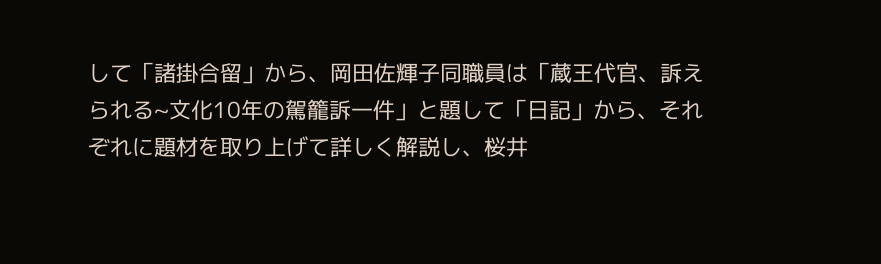して「諸掛合留」から、岡田佐輝子同職員は「蔵王代官、訴えられる~文化10年の駕籠訴一件」と題して「日記」から、それぞれに題材を取り上げて詳しく解説し、桜井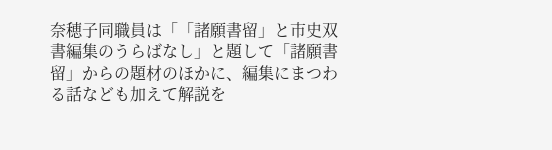奈穂子同職員は「「諸願書留」と市史双書編集のうらばなし」と題して「諸願書留」からの題材のほかに、編集にまつわる話なども加えて解説を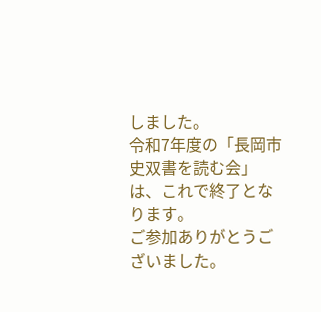しました。
令和7年度の「長岡市史双書を読む会」は、これで終了となります。
ご参加ありがとうございました。